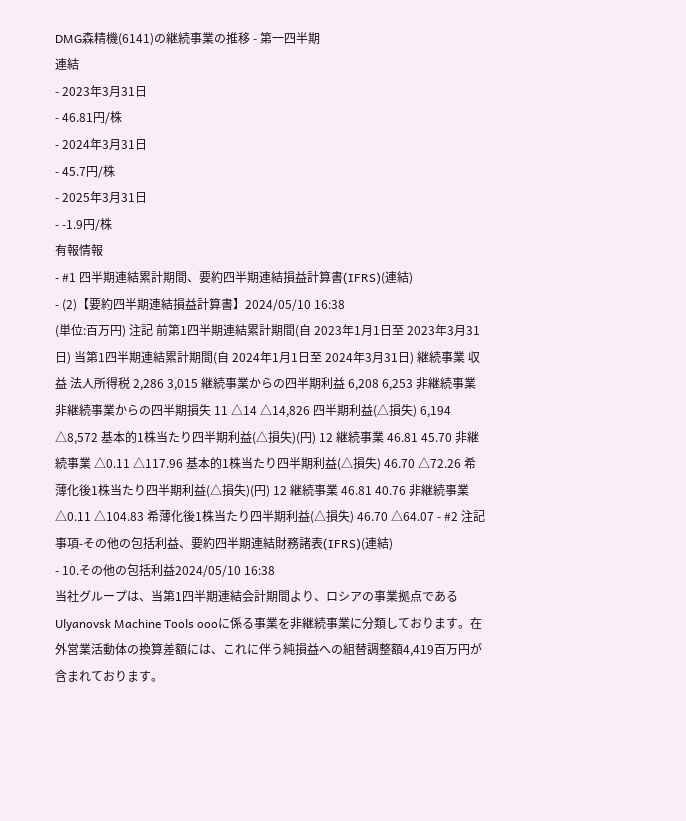DMG森精機(6141)の継続事業の推移 - 第一四半期
連結
- 2023年3月31日
- 46.81円/株
- 2024年3月31日
- 45.7円/株
- 2025年3月31日
- -1.9円/株
有報情報
- #1 四半期連結累計期間、要約四半期連結損益計算書(IFRS)(連結)
- (2)【要約四半期連結損益計算書】2024/05/10 16:38
(単位:百万円) 注記 前第1四半期連結累計期間(自 2023年1月1日至 2023年3月31日) 当第1四半期連結累計期間(自 2024年1月1日至 2024年3月31日) 継続事業 収益 法人所得税 2,286 3,015 継続事業からの四半期利益 6,208 6,253 非継続事業 非継続事業からの四半期損失 11 △14 △14,826 四半期利益(△損失) 6,194 △8,572 基本的1株当たり四半期利益(△損失)(円) 12 継続事業 46.81 45.70 非継続事業 △0.11 △117.96 基本的1株当たり四半期利益(△損失) 46.70 △72.26 希薄化後1株当たり四半期利益(△損失)(円) 12 継続事業 46.81 40.76 非継続事業 △0.11 △104.83 希薄化後1株当たり四半期利益(△損失) 46.70 △64.07 - #2 注記事項-その他の包括利益、要約四半期連結財務諸表(IFRS)(連結)
- 10.その他の包括利益2024/05/10 16:38
当社グループは、当第1四半期連結会計期間より、ロシアの事業拠点であるUlyanovsk Machine Tools oooに係る事業を非継続事業に分類しております。在外営業活動体の換算差額には、これに伴う純損益への組替調整額4,419百万円が含まれております。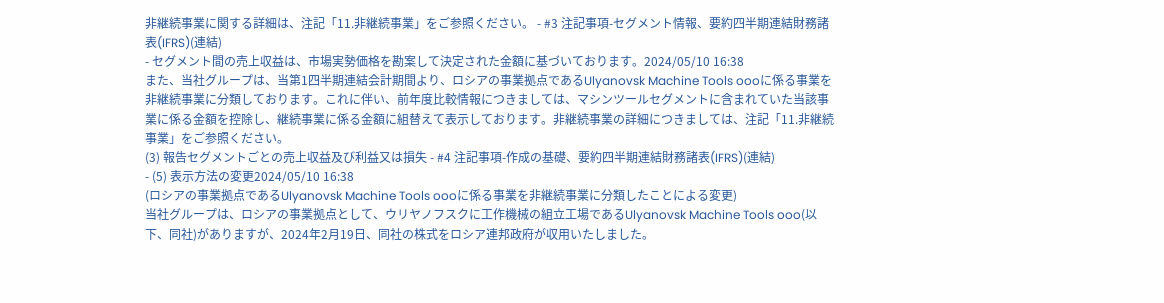非継続事業に関する詳細は、注記「11.非継続事業」をご参照ください。 - #3 注記事項-セグメント情報、要約四半期連結財務諸表(IFRS)(連結)
- セグメント間の売上収益は、市場実勢価格を勘案して決定された金額に基づいております。2024/05/10 16:38
また、当社グループは、当第1四半期連結会計期間より、ロシアの事業拠点であるUlyanovsk Machine Tools oooに係る事業を非継続事業に分類しております。これに伴い、前年度比較情報につきましては、マシンツールセグメントに含まれていた当該事業に係る金額を控除し、継続事業に係る金額に組替えて表示しております。非継続事業の詳細につきましては、注記「11.非継続事業」をご参照ください。
(3) 報告セグメントごとの売上収益及び利益又は損失 - #4 注記事項-作成の基礎、要約四半期連結財務諸表(IFRS)(連結)
- (5) 表示方法の変更2024/05/10 16:38
(ロシアの事業拠点であるUlyanovsk Machine Tools oooに係る事業を非継続事業に分類したことによる変更)
当社グループは、ロシアの事業拠点として、ウリヤノフスクに工作機械の組立工場であるUlyanovsk Machine Tools ooo(以下、同社)がありますが、2024年2月19日、同社の株式をロシア連邦政府が収用いたしました。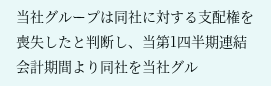当社グループは同社に対する支配権を喪失したと判断し、当第1四半期連結会計期間より同社を当社グル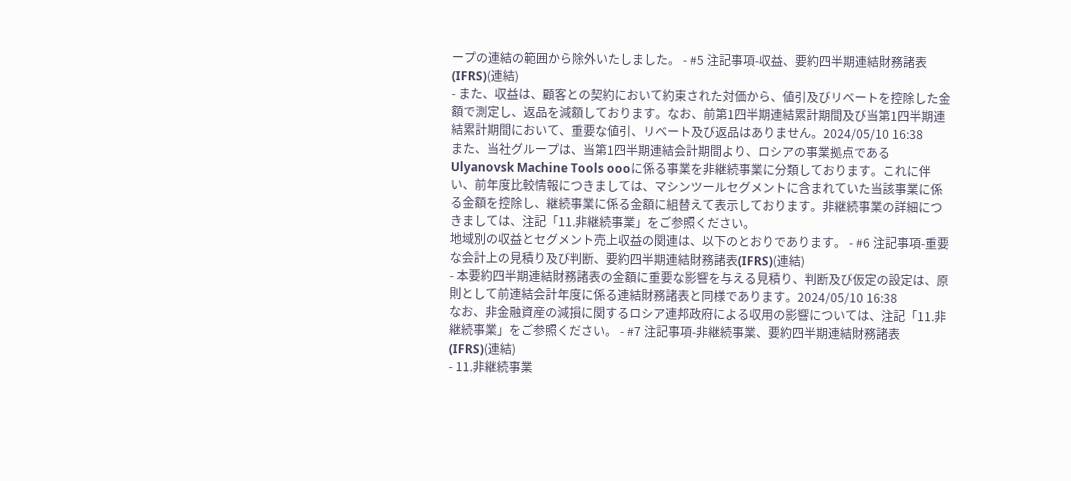ープの連結の範囲から除外いたしました。 - #5 注記事項-収益、要約四半期連結財務諸表(IFRS)(連結)
- また、収益は、顧客との契約において約束された対価から、値引及びリベートを控除した金額で測定し、返品を減額しております。なお、前第1四半期連結累計期間及び当第1四半期連結累計期間において、重要な値引、リベート及び返品はありません。2024/05/10 16:38
また、当社グループは、当第1四半期連結会計期間より、ロシアの事業拠点であるUlyanovsk Machine Tools oooに係る事業を非継続事業に分類しております。これに伴い、前年度比較情報につきましては、マシンツールセグメントに含まれていた当該事業に係る金額を控除し、継続事業に係る金額に組替えて表示しております。非継続事業の詳細につきましては、注記「11.非継続事業」をご参照ください。
地域別の収益とセグメント売上収益の関連は、以下のとおりであります。 - #6 注記事項-重要な会計上の見積り及び判断、要約四半期連結財務諸表(IFRS)(連結)
- 本要約四半期連結財務諸表の金額に重要な影響を与える見積り、判断及び仮定の設定は、原則として前連結会計年度に係る連結財務諸表と同様であります。2024/05/10 16:38
なお、非金融資産の減損に関するロシア連邦政府による収用の影響については、注記「11.非継続事業」をご参照ください。 - #7 注記事項-非継続事業、要約四半期連結財務諸表(IFRS)(連結)
- 11.非継続事業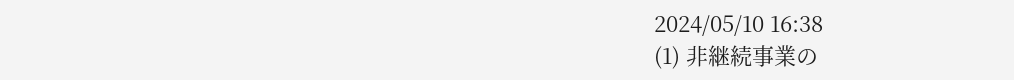2024/05/10 16:38
(1) 非継続事業の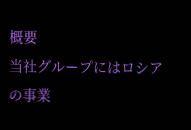概要
当社グループにはロシアの事業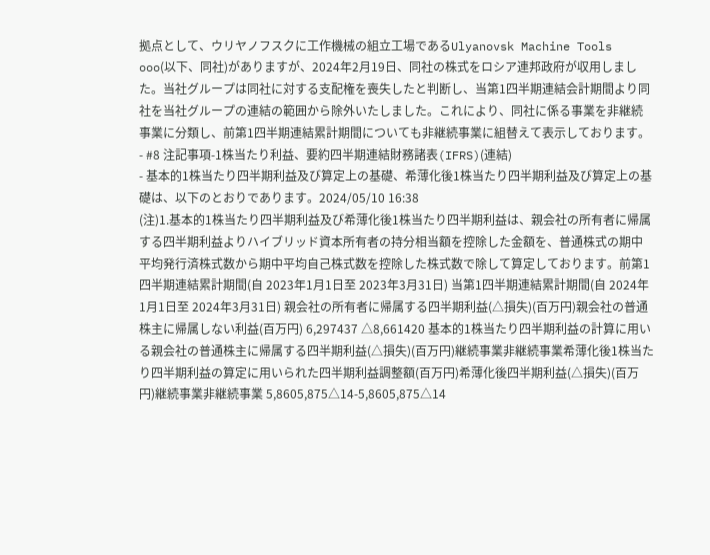拠点として、ウリヤノフスクに工作機械の組立工場であるUlyanovsk Machine Tools ooo(以下、同社)がありますが、2024年2月19日、同社の株式をロシア連邦政府が収用しました。当社グループは同社に対する支配権を喪失したと判断し、当第1四半期連結会計期間より同社を当社グループの連結の範囲から除外いたしました。これにより、同社に係る事業を非継続事業に分類し、前第1四半期連結累計期間についても非継続事業に組替えて表示しております。 - #8 注記事項-1株当たり利益、要約四半期連結財務諸表(IFRS)(連結)
- 基本的1株当たり四半期利益及び算定上の基礎、希薄化後1株当たり四半期利益及び算定上の基礎は、以下のとおりであります。2024/05/10 16:38
(注)1.基本的1株当たり四半期利益及び希薄化後1株当たり四半期利益は、親会社の所有者に帰属する四半期利益よりハイブリッド資本所有者の持分相当額を控除した金額を、普通株式の期中平均発行済株式数から期中平均自己株式数を控除した株式数で除して算定しております。前第1四半期連結累計期間(自 2023年1月1日至 2023年3月31日) 当第1四半期連結累計期間(自 2024年1月1日至 2024年3月31日) 親会社の所有者に帰属する四半期利益(△損失)(百万円)親会社の普通株主に帰属しない利益(百万円) 6,297437 △8,661420 基本的1株当たり四半期利益の計算に用いる親会社の普通株主に帰属する四半期利益(△損失)(百万円)継続事業非継続事業希薄化後1株当たり四半期利益の算定に用いられた四半期利益調整額(百万円)希薄化後四半期利益(△損失)(百万円)継続事業非継続事業 5,8605,875△14-5,8605,875△14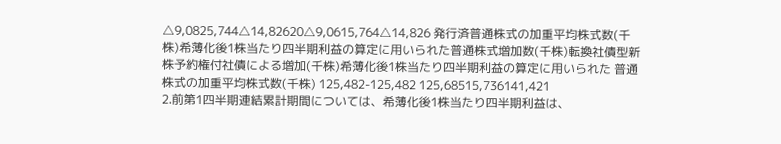△9,0825,744△14,82620△9,0615,764△14,826 発行済普通株式の加重平均株式数(千株)希薄化後1株当たり四半期利益の算定に用いられた普通株式増加数(千株)転換社債型新株予約権付社債による増加(千株)希薄化後1株当たり四半期利益の算定に用いられた 普通株式の加重平均株式数(千株) 125,482-125,482 125,68515,736141,421
2.前第1四半期連結累計期間については、希薄化後1株当たり四半期利益は、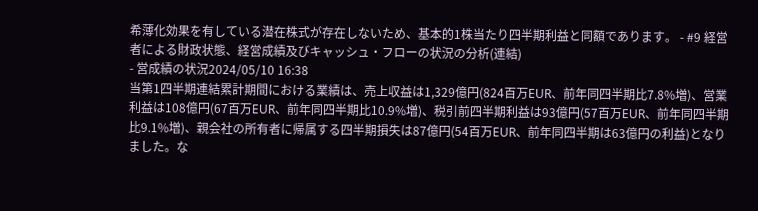希薄化効果を有している潜在株式が存在しないため、基本的1株当たり四半期利益と同額であります。 - #9 経営者による財政状態、経営成績及びキャッシュ・フローの状況の分析(連結)
- 営成績の状況2024/05/10 16:38
当第1四半期連結累計期間における業績は、売上収益は1,329億円(824百万EUR、前年同四半期比7.8%増)、営業利益は108億円(67百万EUR、前年同四半期比10.9%増)、税引前四半期利益は93億円(57百万EUR、前年同四半期比9.1%増)、親会社の所有者に帰属する四半期損失は87億円(54百万EUR、前年同四半期は63億円の利益)となりました。な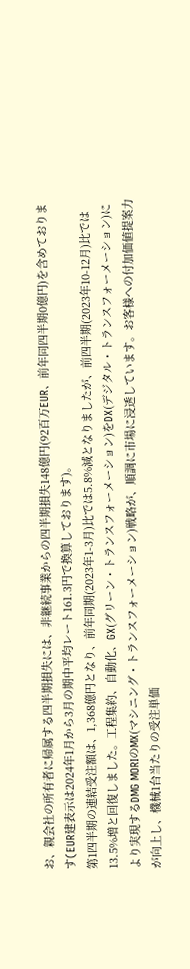お、親会社の所有者に帰属する四半期損失には、非継続事業からの四半期損失148億円(92百万EUR、前年同四半期0億円)を含めております(EUR建表示は2024年1月から3月の期中平均レート161.3円で換算しております)。
第1四半期の連結受注額は、1,368億円となり、前年同期(2023年1-3月)比では5.8%減となりましたが、前四半期(2023年10-12月)比では13.5%増と回復しました。工程集約、自動化、GX(グリーン・トランスフォーメーション)をDX(デジタル・トランスフォーメーション)により実現するDMG MORIのMX(マシニング・トランスフォーメーション)戦略が、順調に市場に浸透しています。お客様への付加価値提案力が向上し、機械1台当たりの受注単価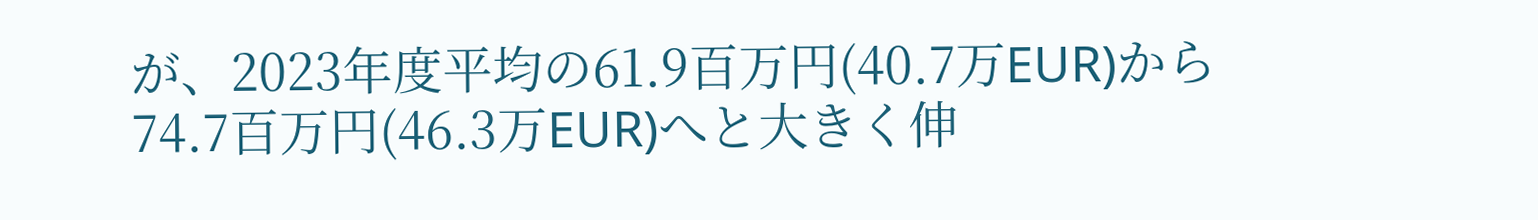が、2023年度平均の61.9百万円(40.7万EUR)から74.7百万円(46.3万EUR)へと大きく伸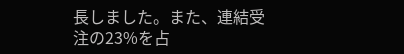長しました。また、連結受注の23%を占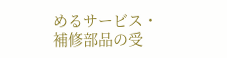めるサービス・補修部品の受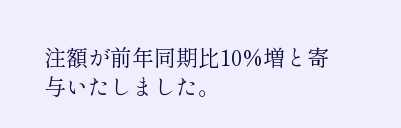注額が前年同期比10%増と寄与いたしました。